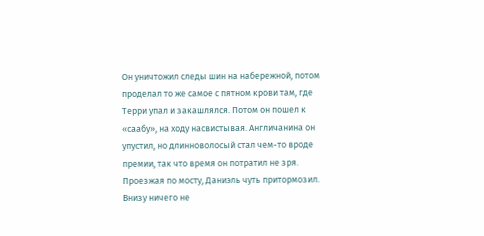Он уничтожил следы шин на набережной, потом проделал то же самое с пятном крови там, где Терри упал и закашлялся. Потом он пошел к «саабу», на ходу насвистывая. Англичанина он упустил, но длинноволосый стал чем-то вроде премии, так что время он потратил не зря.
Проезжая по мосту, Даниэль чуть притормозил. Внизу ничего не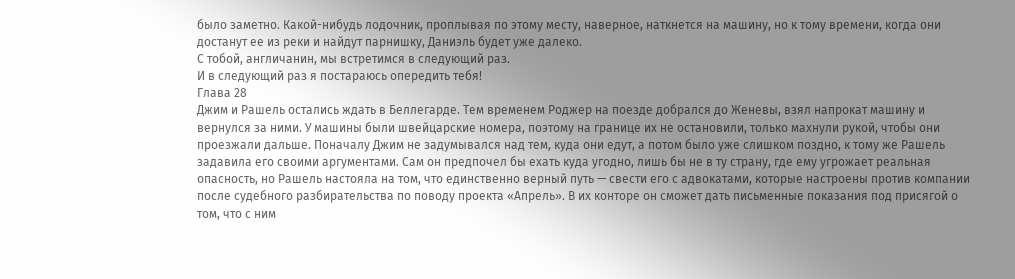было заметно. Какой-нибудь лодочник, проплывая по этому месту, наверное, наткнется на машину, но к тому времени, когда они достанут ее из реки и найдут парнишку, Даниэль будет уже далеко.
С тобой, англичанин, мы встретимся в следующий раз.
И в следующий раз я постараюсь опередить тебя!
Глава 28
Джим и Рашель остались ждать в Беллегарде. Тем временем Роджер на поезде добрался до Женевы, взял напрокат машину и вернулся за ними. У машины были швейцарские номера, поэтому на границе их не остановили, только махнули рукой, чтобы они проезжали дальше. Поначалу Джим не задумывался над тем, куда они едут, а потом было уже слишком поздно, к тому же Рашель задавила его своими аргументами. Сам он предпочел бы ехать куда угодно, лишь бы не в ту страну, где ему угрожает реальная опасность, но Рашель настояла на том, что единственно верный путь — свести его с адвокатами, которые настроены против компании после судебного разбирательства по поводу проекта «Апрель». В их конторе он сможет дать письменные показания под присягой о том, что с ним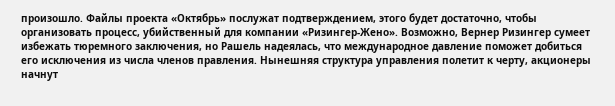произошло. Файлы проекта «Октябрь» послужат подтверждением, этого будет достаточно, чтобы организовать процесс, убийственный для компании «Ризингер-Жено». Возможно, Вернер Ризингер сумеет избежать тюремного заключения, но Рашель надеялась, что международное давление поможет добиться его исключения из числа членов правления. Нынешняя структура управления полетит к черту, акционеры начнут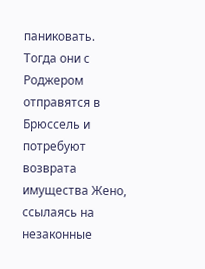паниковать. Тогда они с Роджером отправятся в Брюссель и потребуют возврата имущества Жено, ссылаясь на незаконные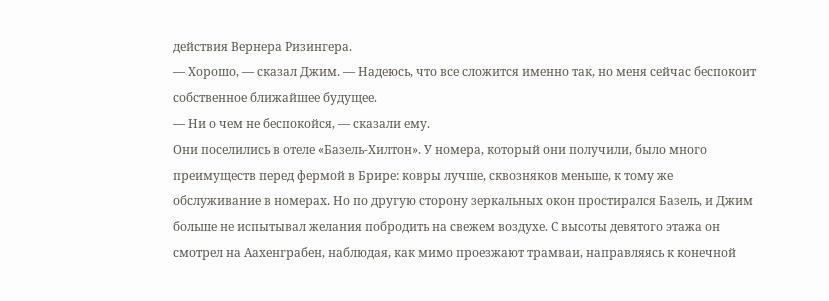действия Вернера Ризингера.
— Хорошо, — сказал Джим. — Надеюсь, что все сложится именно так, но меня сейчас беспокоит собственное ближайшее будущее.
— Ни о чем не беспокойся, — сказали ему.
Они поселились в отеле «Базель-Хилтон». У номера, который они получили, было много преимуществ перед фермой в Брире: ковры лучше, сквозняков меньше, к тому же обслуживание в номерах. Но по другую сторону зеркальных окон простирался Базель, и Джим больше не испытывал желания побродить на свежем воздухе. С высоты девятого этажа он смотрел на Аахенграбен, наблюдая, как мимо проезжают трамваи, направляясь к конечной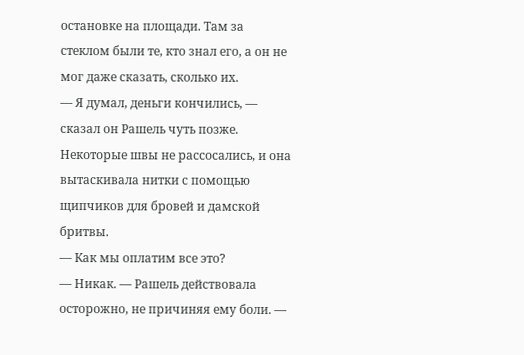остановке на площади. Там за стеклом были те, кто знал его, а он не мог даже сказать, сколько их.
— Я думал, деньги кончились, — сказал он Рашель чуть позже.
Некоторые швы не рассосались, и она вытаскивала нитки с помощью щипчиков для бровей и дамской бритвы.
— Как мы оплатим все это?
— Никак. — Рашель действовала осторожно, не причиняя ему боли. —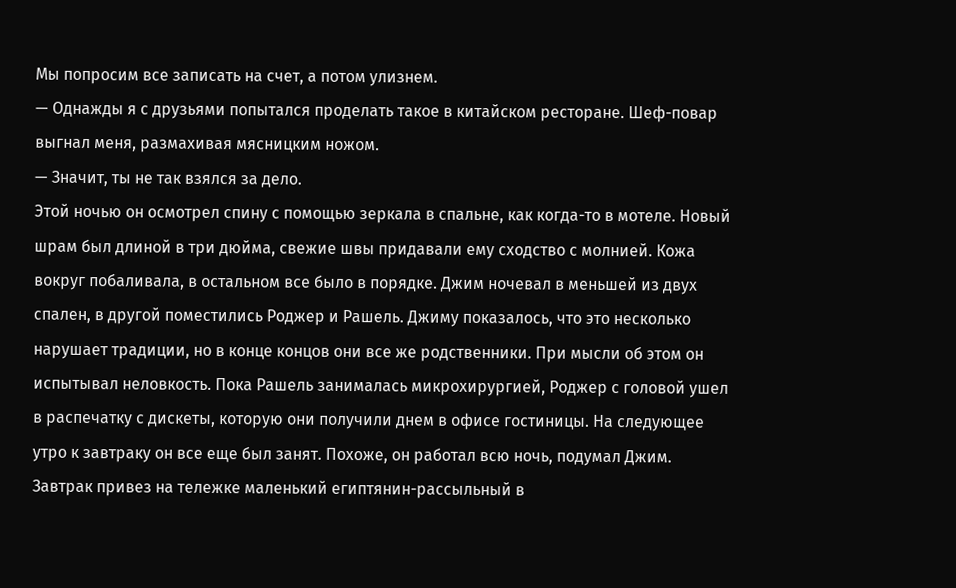Мы попросим все записать на счет, а потом улизнем.
— Однажды я с друзьями попытался проделать такое в китайском ресторане. Шеф-повар выгнал меня, размахивая мясницким ножом.
— Значит, ты не так взялся за дело.
Этой ночью он осмотрел спину с помощью зеркала в спальне, как когда-то в мотеле. Новый шрам был длиной в три дюйма, свежие швы придавали ему сходство с молнией. Кожа вокруг побаливала, в остальном все было в порядке. Джим ночевал в меньшей из двух спален, в другой поместились Роджер и Рашель. Джиму показалось, что это несколько нарушает традиции, но в конце концов они все же родственники. При мысли об этом он испытывал неловкость. Пока Рашель занималась микрохирургией, Роджер с головой ушел в распечатку с дискеты, которую они получили днем в офисе гостиницы. На следующее утро к завтраку он все еще был занят. Похоже, он работал всю ночь, подумал Джим.
Завтрак привез на тележке маленький египтянин-рассыльный в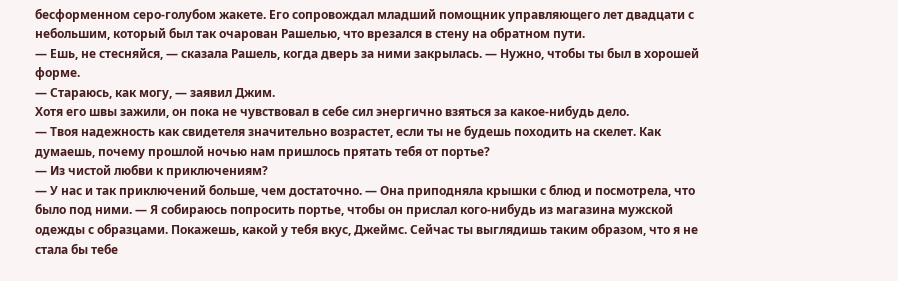бесформенном серо-голубом жакете. Его сопровождал младший помощник управляющего лет двадцати с небольшим, который был так очарован Рашелью, что врезался в стену на обратном пути.
— Ешь, не стесняйся, — сказала Рашель, когда дверь за ними закрылась. — Нужно, чтобы ты был в хорошей форме.
— Стараюсь, как могу, — заявил Джим.
Хотя его швы зажили, он пока не чувствовал в себе сил энергично взяться за какое-нибудь дело.
— Твоя надежность как свидетеля значительно возрастет, если ты не будешь походить на скелет. Как думаешь, почему прошлой ночью нам пришлось прятать тебя от портье?
— Из чистой любви к приключениям?
— У нас и так приключений больше, чем достаточно. — Она приподняла крышки с блюд и посмотрела, что было под ними. — Я собираюсь попросить портье, чтобы он прислал кого-нибудь из магазина мужской одежды с образцами. Покажешь, какой у тебя вкус, Джеймс. Сейчас ты выглядишь таким образом, что я не стала бы тебе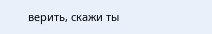верить, скажи ты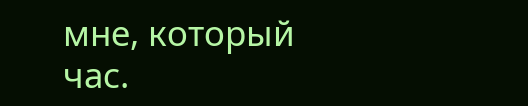мне, который час.